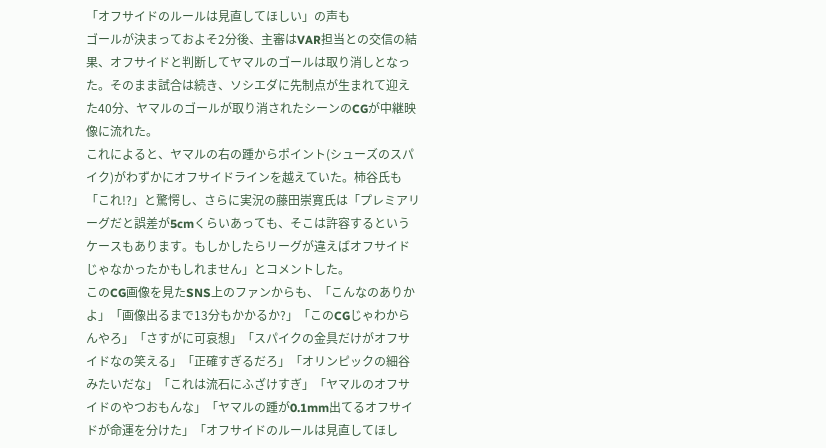「オフサイドのルールは見直してほしい」の声も
ゴールが決まっておよそ2分後、主審はVAR担当との交信の結果、オフサイドと判断してヤマルのゴールは取り消しとなった。そのまま試合は続き、ソシエダに先制点が生まれて迎えた40分、ヤマルのゴールが取り消されたシーンのCGが中継映像に流れた。
これによると、ヤマルの右の踵からポイント(シューズのスパイク)がわずかにオフサイドラインを越えていた。柿谷氏も「これ!?」と驚愕し、さらに実況の藤田崇寛氏は「プレミアリーグだと誤差が5cmくらいあっても、そこは許容するというケースもあります。もしかしたらリーグが違えばオフサイドじゃなかったかもしれません」とコメントした。
このCG画像を見たSNS上のファンからも、「こんなのありかよ」「画像出るまで13分もかかるか?」「このCGじゃわからんやろ」「さすがに可哀想」「スパイクの金具だけがオフサイドなの笑える」「正確すぎるだろ」「オリンピックの細谷みたいだな」「これは流石にふざけすぎ」「ヤマルのオフサイドのやつおもんな」「ヤマルの踵が0.1mm出てるオフサイドが命運を分けた」「オフサイドのルールは見直してほし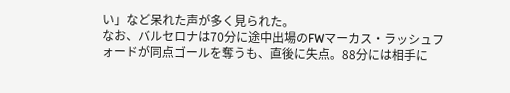い」など呆れた声が多く見られた。
なお、バルセロナは70分に途中出場のFWマーカス・ラッシュフォードが同点ゴールを奪うも、直後に失点。88分には相手に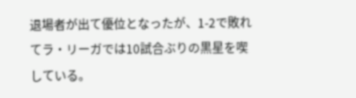退場者が出て優位となったが、1-2で敗れてラ・リーガでは10試合ぶりの黒星を喫している。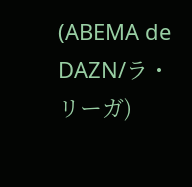(ABEMA de DAZN/ラ・リーガ)